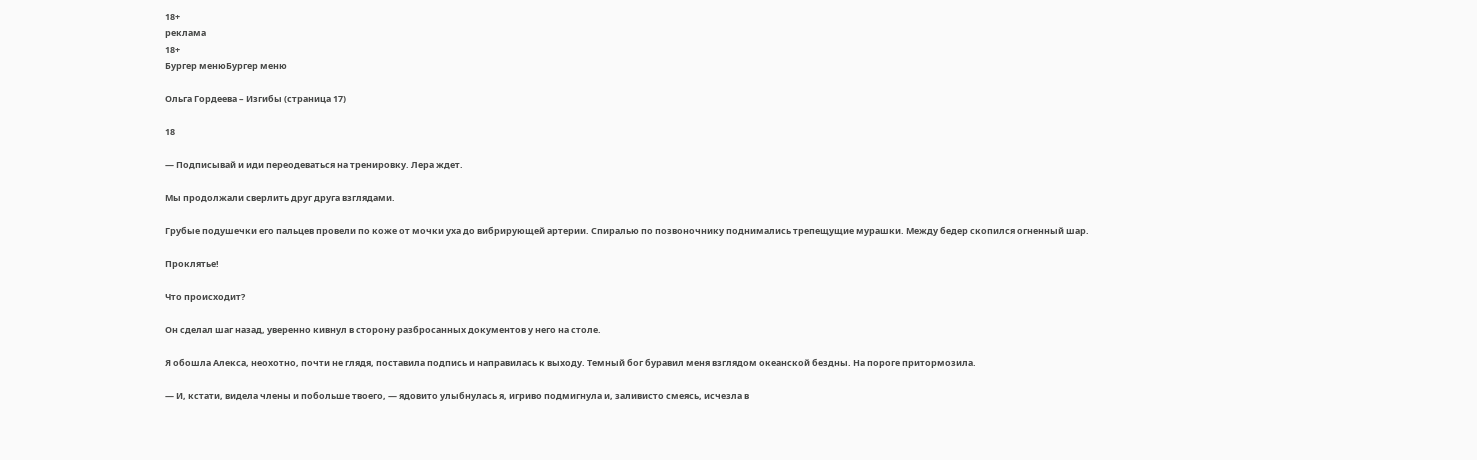18+
реклама
18+
Бургер менюБургер меню

Ольга Гордеева – Изгибы (страница 17)

18

— Подписывай и иди переодеваться на тренировку. Лера ждет.

Мы продолжали сверлить друг друга взглядами.

Грубые подушечки его пальцев провели по коже от мочки уха до вибрирующей артерии. Спиралью по позвоночнику поднимались трепещущие мурашки. Между бедер скопился огненный шар.

Проклятье!

Что происходит?

Он сделал шаг назад, уверенно кивнул в сторону разбросанных документов у него на столе.

Я обошла Алекса, неохотно, почти не глядя, поставила подпись и направилась к выходу. Темный бог буравил меня взглядом океанской бездны. На пороге притормозила.

— И, кстати, видела члены и побольше твоего, — ядовито улыбнулась я, игриво подмигнула и, заливисто смеясь, исчезла в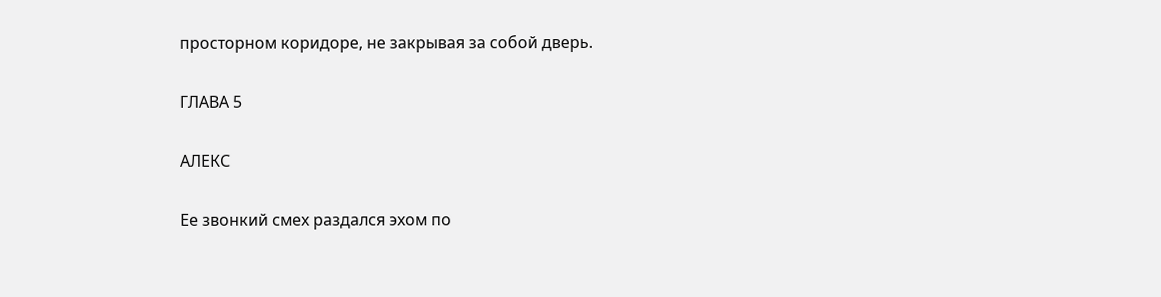просторном коридоре, не закрывая за собой дверь.

ГЛАВА 5

АЛЕКС

Ее звонкий смех раздался эхом по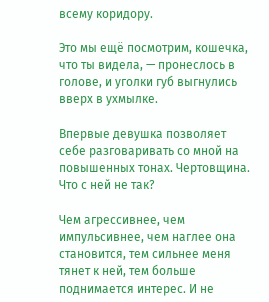всему коридору.

Это мы ещё посмотрим, кошечка, что ты видела, — пронеслось в голове, и уголки губ выгнулись вверх в ухмылке.

Впервые девушка позволяет себе разговаривать со мной на повышенных тонах. Чертовщина. Что с ней не так?

Чем агрессивнее, чем импульсивнее, чем наглее она становится, тем сильнее меня тянет к ней, тем больше поднимается интерес. И не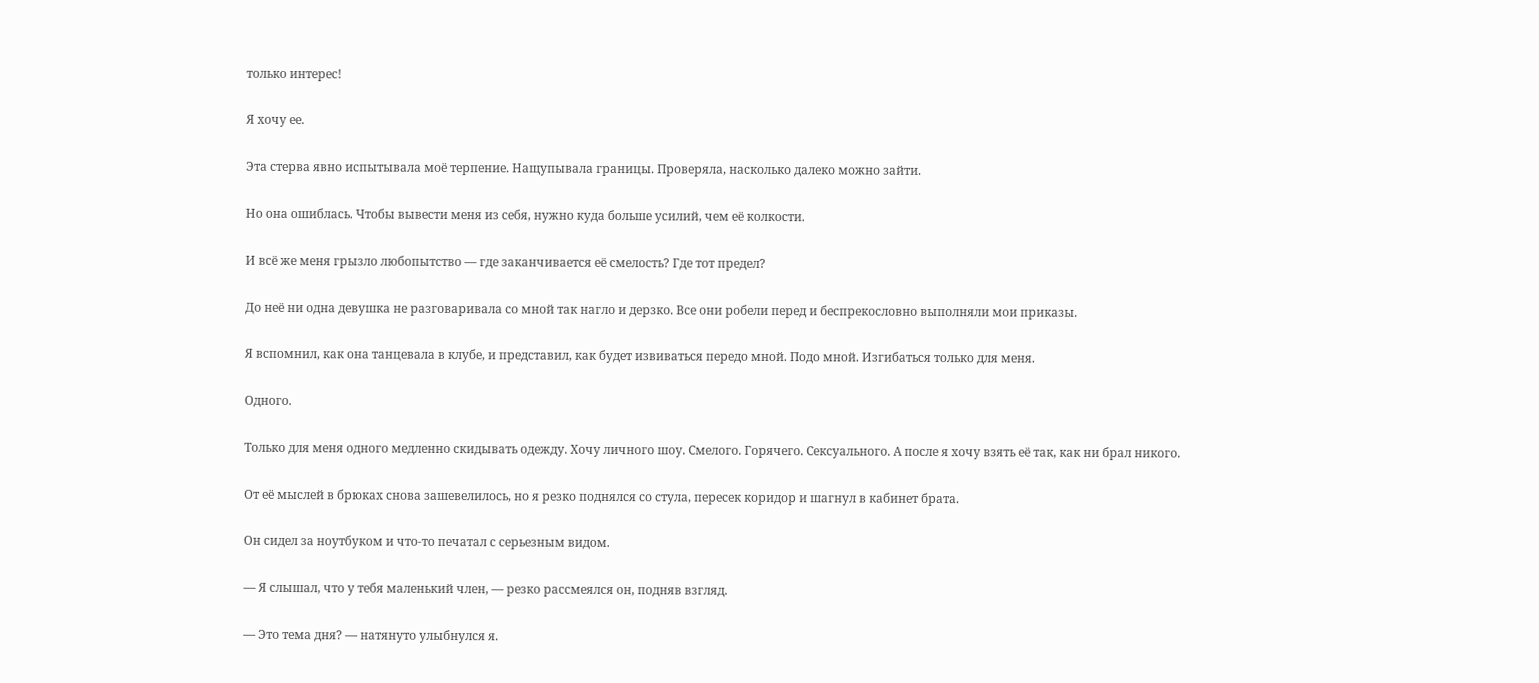только интерес!

Я хочу ее.

Эта стерва явно испытывала моё терпение. Нащупывала границы. Проверяла, насколько далеко можно зайти.

Но она ошиблась. Чтобы вывести меня из себя, нужно куда больше усилий, чем её колкости.

И всё же меня грызло любопытство — где заканчивается её смелость? Где тот предел?

До неё ни одна девушка не разговаривала со мной так нагло и дерзко. Все они робели перед и беспрекословно выполняли мои приказы.

Я вспомнил, как она танцевала в клубе, и представил, как будет извиваться передо мной. Подо мной. Изгибаться только для меня.

Одного.

Только для меня одного медленно скидывать одежду. Хочу личного шоу. Смелого. Горячего. Сексуального. А после я хочу взять её так, как ни брал никого.

От её мыслей в брюках снова зашевелилось, но я резко поднялся со стула, пересек коридор и шагнул в кабинет брата.

Он сидел за ноутбуком и что-то печатал с серьезным видом.

— Я слышал, что у тебя маленький член, — резко рассмеялся он, подняв взгляд.

— Это тема дня? — натянуто улыбнулся я.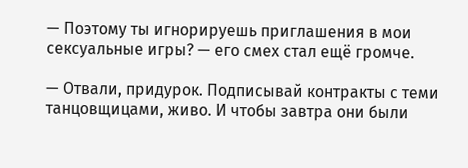— Поэтому ты игнорируешь приглашения в мои сексуальные игры? — его смех стал ещё громче.

— Отвали, придурок. Подписывай контракты с теми танцовщицами, живо. И чтобы завтра они были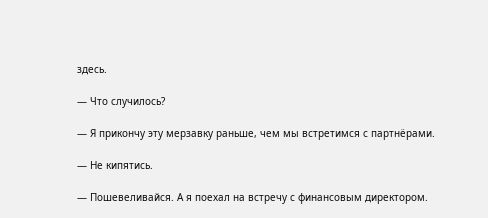здесь.

— Что случилось?

— Я прикончу эту мерзавку раньше, чем мы встретимся с партнёрами.

— Не кипятись.

— Пошевеливайся. А я поехал на встречу с финансовым директором.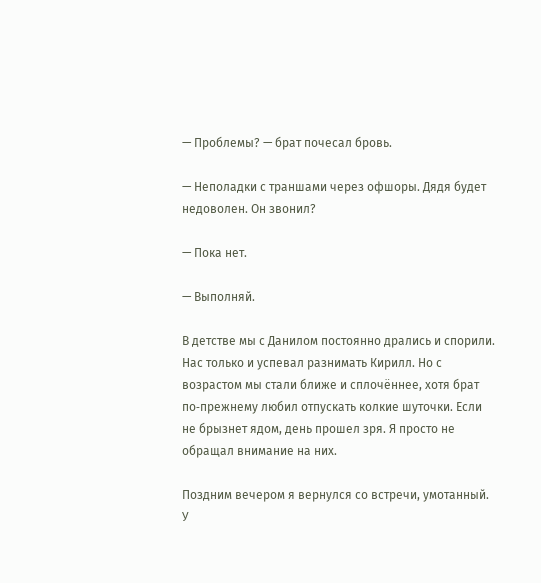— Проблемы? — брат почесал бровь.

— Неполадки с траншами через офшоры. Дядя будет недоволен. Он звонил?

— Пока нет.

— Выполняй.

В детстве мы с Данилом постоянно дрались и спорили. Нас только и успевал разнимать Кирилл. Но с возрастом мы стали ближе и сплочённее, хотя брат по‑прежнему любил отпускать колкие шуточки. Если не брызнет ядом, день прошел зря. Я просто не обращал внимание на них.

Поздним вечером я вернулся со встречи, умотанный. У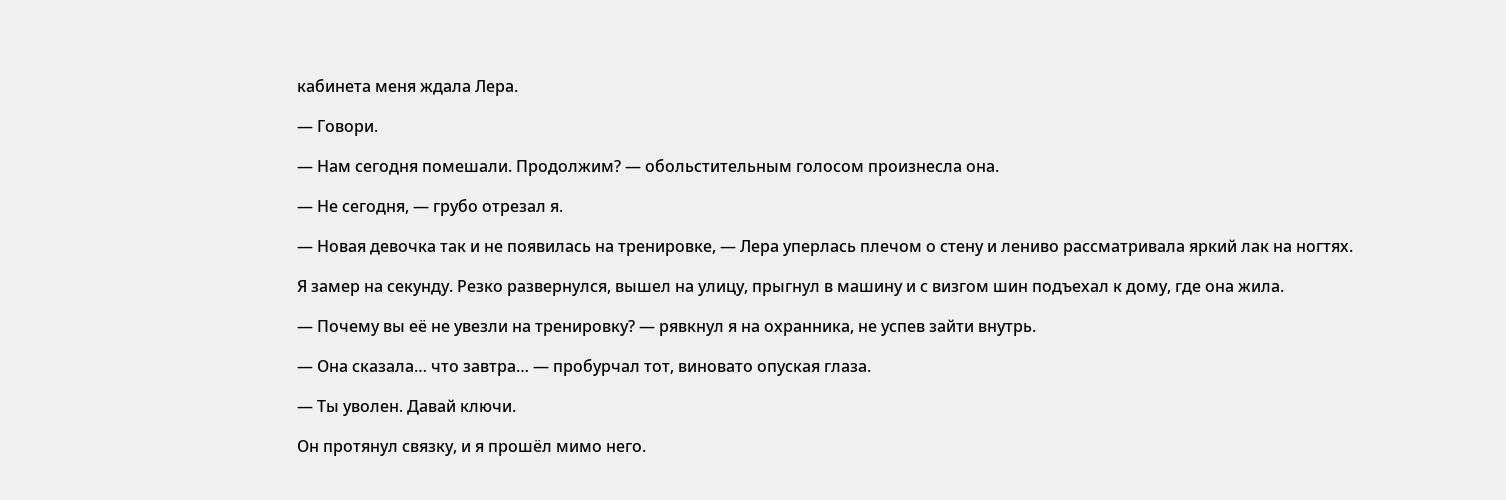кабинета меня ждала Лера.

— Говори.

— Нам сегодня помешали. Продолжим? — обольстительным голосом произнесла она.

— Не сегодня, — грубо отрезал я.

— Новая девочка так и не появилась на тренировке, — Лера уперлась плечом о стену и лениво рассматривала яркий лак на ногтях.

Я замер на секунду. Резко развернулся, вышел на улицу, прыгнул в машину и с визгом шин подъехал к дому, где она жила.

— Почему вы её не увезли на тренировку? — рявкнул я на охранника, не успев зайти внутрь.

— Она сказала… что завтра… — пробурчал тот, виновато опуская глаза.

— Ты уволен. Давай ключи.

Он протянул связку, и я прошёл мимо него.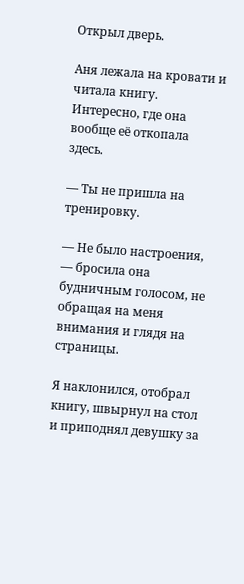Открыл дверь.

Аня лежала на кровати и читала книгу. Интересно, где она вообще её откопала здесь.

— Ты не пришла на тренировку.

— Не было настроения, — бросила она будничным голосом, не обращая на меня внимания и глядя на страницы.

Я наклонился, отобрал книгу, швырнул на стол и приподнял девушку за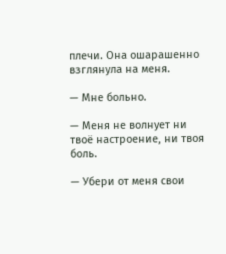плечи. Она ошарашенно взглянула на меня.

— Мне больно.

— Меня не волнует ни твоё настроение, ни твоя боль.

— Убери от меня свои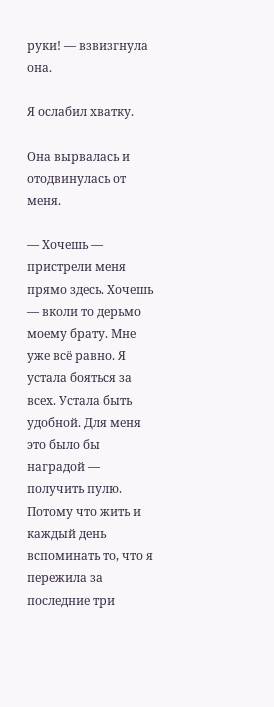руки! — взвизгнула она.

Я ослабил хватку.

Она вырвалась и отодвинулась от меня.

— Хочешь — пристрели меня прямо здесь. Хочешь — вколи то дерьмо моему брату. Мне уже всё равно. Я устала бояться за всех. Устала быть удобной. Для меня это было бы наградой — получить пулю. Потому что жить и каждый день вспоминать то, что я пережила за последние три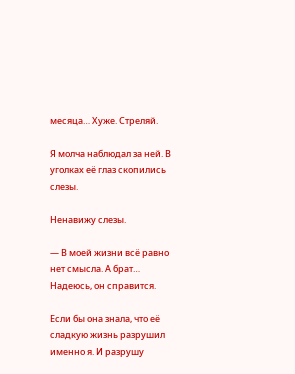месяца… Хуже. Стреляй.

Я молча наблюдал за ней. В уголках её глаз скопились слезы.

Ненавижу слезы.

— В моей жизни всё равно нет смысла. А брат… Надеюсь, он справится.

Если бы она знала, что её сладкую жизнь разрушил именно я. И разрушу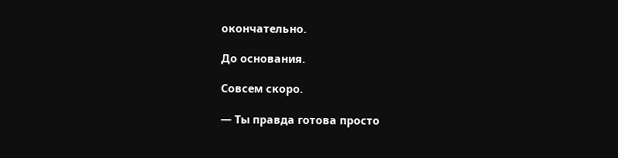окончательно.

До основания.

Совсем скоро.

— Ты правда готова просто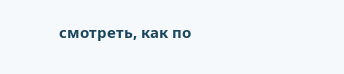смотреть, как по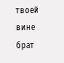твоей вине брат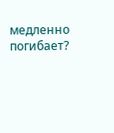медленно погибает?